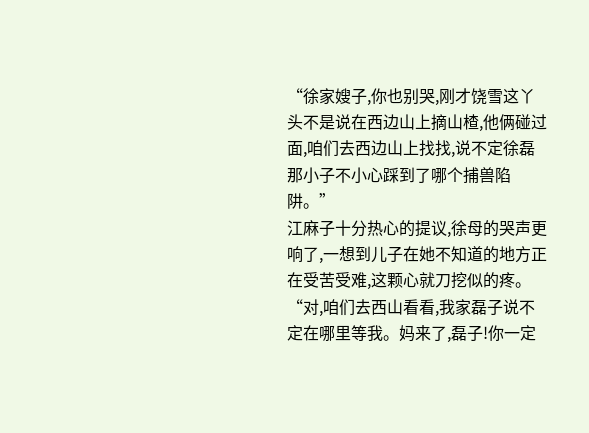“徐家嫂子,你也别哭,刚才饶雪这丫头不是说在西边山上摘山楂,他俩碰过面,咱们去西边山上找找,说不定徐磊那小子不小心踩到了哪个捕兽陷阱。”
江麻子十分热心的提议,徐母的哭声更响了,一想到儿子在她不知道的地方正在受苦受难,这颗心就刀挖似的疼。
“对,咱们去西山看看,我家磊子说不定在哪里等我。妈来了,磊子!你一定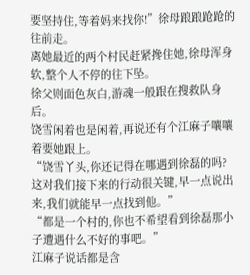要坚持住,等着妈来找你!”徐母踉踉跄跄的往前走。
离她最近的两个村民赶紧搀住她,徐母浑身软,整个人不停的往下坠。
徐父则面色灰白,游魂一般跟在搜救队身后。
饶雪闲着也是闲着,再说还有个江麻子嚷嚷着要她跟上。
“饶雪丫头,你还记得在哪遇到徐磊的吗?这对我们接下来的行动很关键,早一点说出来,我们就能早一点找到他。”
“都是一个村的,你也不希望看到徐磊那小子遭遇什么不好的事吧。”
江麻子说话都是含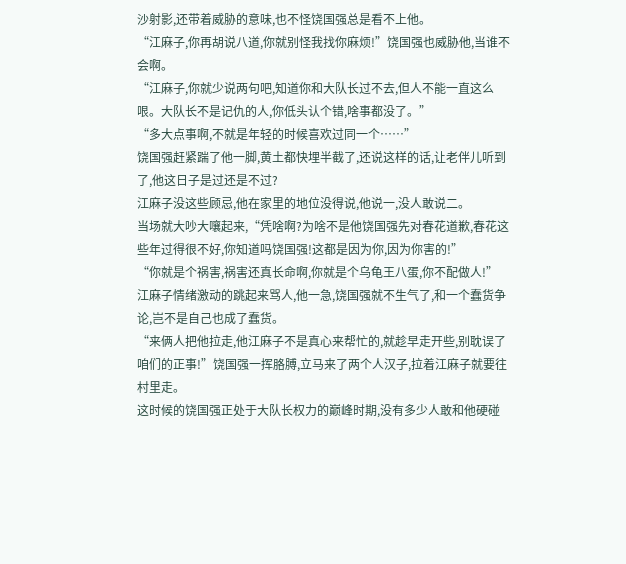沙射影,还带着威胁的意味,也不怪饶国强总是看不上他。
“江麻子,你再胡说八道,你就别怪我找你麻烦!”饶国强也威胁他,当谁不会啊。
“江麻子,你就少说两句吧,知道你和大队长过不去,但人不能一直这么哏。大队长不是记仇的人,你低头认个错,啥事都没了。”
“多大点事啊,不就是年轻的时候喜欢过同一个……”
饶国强赶紧踹了他一脚,黄土都快埋半截了,还说这样的话,让老伴儿听到了,他这日子是过还是不过?
江麻子没这些顾忌,他在家里的地位没得说,他说一,没人敢说二。
当场就大吵大嚷起来,“凭啥啊?为啥不是他饶国强先对春花道歉,春花这些年过得很不好,你知道吗饶国强!这都是因为你,因为你害的!”
“你就是个祸害,祸害还真长命啊,你就是个乌龟王八蛋,你不配做人!”
江麻子情绪激动的跳起来骂人,他一急,饶国强就不生气了,和一个蠢货争论,岂不是自己也成了蠢货。
“来俩人把他拉走,他江麻子不是真心来帮忙的,就趁早走开些,别耽误了咱们的正事!”饶国强一挥胳膊,立马来了两个人汉子,拉着江麻子就要往村里走。
这时候的饶国强正处于大队长权力的巅峰时期,没有多少人敢和他硬碰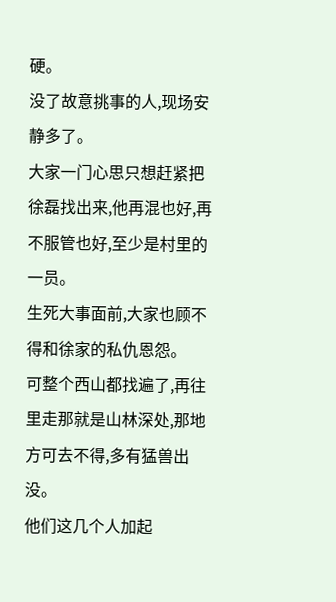硬。
没了故意挑事的人,现场安静多了。
大家一门心思只想赶紧把徐磊找出来,他再混也好,再不服管也好,至少是村里的一员。
生死大事面前,大家也顾不得和徐家的私仇恩怨。
可整个西山都找遍了,再往里走那就是山林深处,那地方可去不得,多有猛兽出没。
他们这几个人加起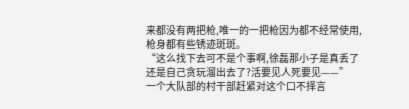来都没有两把枪,唯一的一把枪因为都不经常使用,枪身都有些锈迹斑斑。
“这么找下去可不是个事啊,徐磊那小子是真丢了还是自己贪玩溜出去了?活要见人死要见——”
一个大队部的村干部赶紧对这个口不择言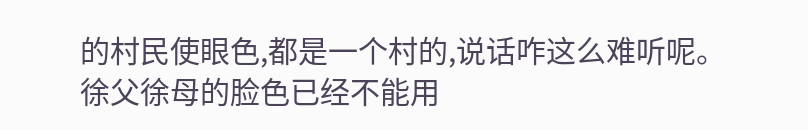的村民使眼色,都是一个村的,说话咋这么难听呢。
徐父徐母的脸色已经不能用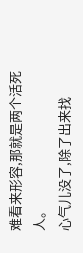难看来形容,那就是两个活死人。
心气儿没了,除了出来找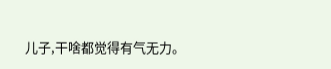儿子,干啥都觉得有气无力。